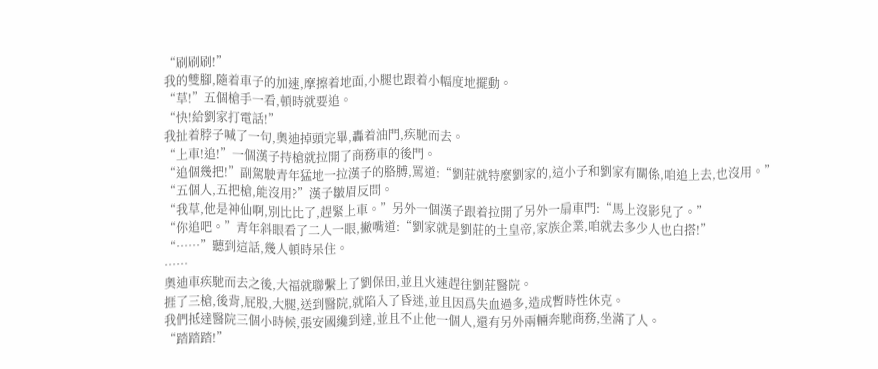“刷刷刷!”
我的雙腳,隨着車子的加速,摩擦着地面,小腿也跟着小幅度地擺動。
“草!”五個槍手一看,頓時就要追。
“快!給劉家打電話!”
我扯着脖子喊了一句,奧迪掉頭完畢,轟着油門,疾馳而去。
“上車!追!”一個漢子持槍就拉開了商務車的後門。
“追個幾把!”副駕駛青年猛地一拉漢子的胳膊,罵道:“劉莊就特麼劉家的,這小子和劉家有關係,咱追上去,也沒用。”
“五個人,五把槍,能沒用?”漢子皺眉反問。
“我草,他是神仙啊,別比比了,趕緊上車。”另外一個漢子跟着拉開了另外一扇車門:“馬上沒影兒了。”
“你追吧。”青年斜眼看了二人一眼,撇嘴道:“劉家就是劉莊的土皇帝,家族企業,咱就去多少人也白搭!”
“……”聽到這話,幾人頓時呆住。
……
奧迪車疾馳而去之後,大福就聯繫上了劉保田,並且火速趕往劉莊醫院。
捱了三槍,後背,屁股,大腿,送到醫院,就陷入了昏迷,並且因爲失血過多,造成暫時性休克。
我們抵達醫院三個小時候,張安國纔到達,並且不止他一個人,還有另外兩輛奔馳商務,坐滿了人。
“踏踏踏!”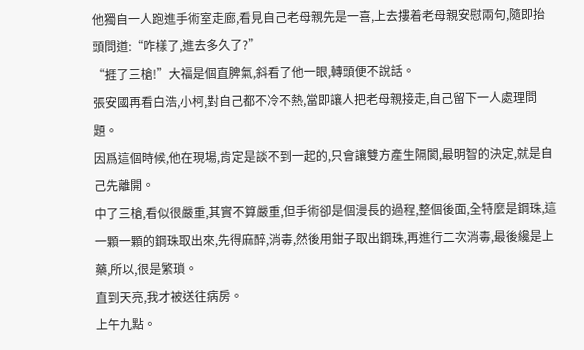他獨自一人跑進手術室走廊,看見自己老母親先是一喜,上去摟着老母親安慰兩句,隨即抬頭問道:“咋樣了,進去多久了?”
“捱了三槍!”大福是個直脾氣,斜看了他一眼,轉頭便不說話。
張安國再看白浩,小柯,對自己都不冷不熱,當即讓人把老母親接走,自己留下一人處理問題。
因爲這個時候,他在現場,肯定是談不到一起的,只會讓雙方產生隔閡,最明智的決定,就是自己先離開。
中了三槍,看似很嚴重,其實不算嚴重,但手術卻是個漫長的過程,整個後面,全特麼是鋼珠,這一顆一顆的鋼珠取出來,先得麻醉,消毒,然後用鉗子取出鋼珠,再進行二次消毒,最後纔是上藥,所以,很是繁瑣。
直到天亮,我才被送往病房。
上午九點。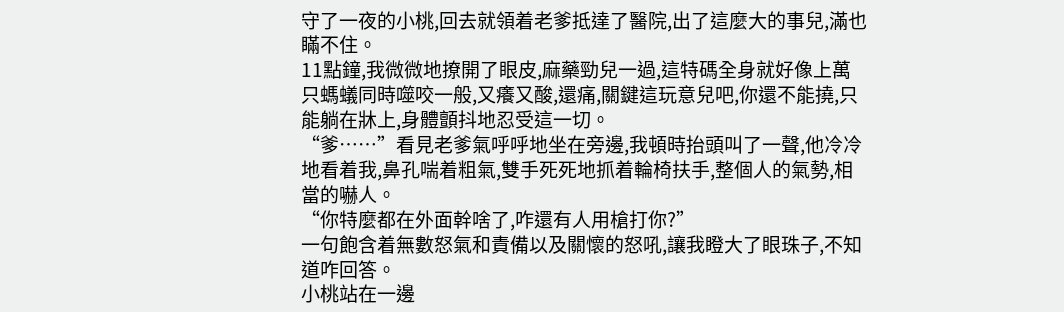守了一夜的小桃,回去就領着老爹抵達了醫院,出了這麼大的事兒,滿也瞞不住。
11點鐘,我微微地撩開了眼皮,麻藥勁兒一過,這特碼全身就好像上萬只螞蟻同時噬咬一般,又癢又酸,還痛,關鍵這玩意兒吧,你還不能撓,只能躺在牀上,身體顫抖地忍受這一切。
“爹……”看見老爹氣呼呼地坐在旁邊,我頓時抬頭叫了一聲,他冷冷地看着我,鼻孔喘着粗氣,雙手死死地抓着輪椅扶手,整個人的氣勢,相當的嚇人。
“你特麼都在外面幹啥了,咋還有人用槍打你?”
一句飽含着無數怒氣和責備以及關懷的怒吼,讓我瞪大了眼珠子,不知道咋回答。
小桃站在一邊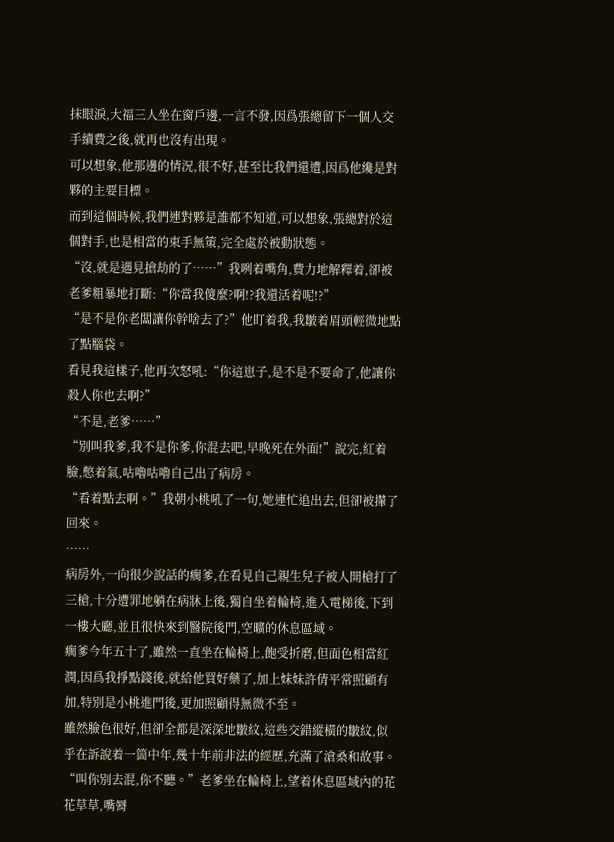抹眼淚,大福三人坐在窗戶邊,一言不發,因爲張總留下一個人交手續費之後,就再也沒有出現。
可以想象,他那邊的情況,很不好,甚至比我們還遭,因爲他纔是對夥的主要目標。
而到這個時候,我們連對夥是誰都不知道,可以想象,張總對於這個對手,也是相當的束手無策,完全處於被動狀態。
“沒,就是遇見搶劫的了……”我咧着嘴角,費力地解釋着,卻被老爹粗暴地打斷:“你當我傻麼?啊!?我還活着呢!?”
“是不是你老闆讓你幹啥去了?”他盯着我,我皺着眉頭輕微地點了點腦袋。
看見我這樣子,他再次怒吼:“你這崽子,是不是不要命了,他讓你殺人你也去啊?”
“不是,老爹……”
“別叫我爹,我不是你爹,你混去吧,早晚死在外面!”說完,紅着臉,憋着氣,咕嚕咕嚕自己出了病房。
“看着點去啊。”我朝小桃吼了一句,她連忙追出去,但卻被攆了回來。
……
病房外,一向很少說話的瘸爹,在看見自己親生兒子被人開槍打了三槍,十分遭罪地躺在病牀上後,獨自坐着輪椅,進入電梯後,下到一樓大廳,並且很快來到醫院後門,空曠的休息區域。
瘸爹今年五十了,雖然一直坐在輪椅上,飽受折磨,但面色相當紅潤,因爲我掙點錢後,就給他買好藥了,加上妹妹許倩平常照顧有加,特別是小桃進門後,更加照顧得無微不至。
雖然臉色很好,但卻全都是深深地皺紋,這些交錯縱橫的皺紋,似乎在訴說着一箇中年,幾十年前非法的經歷,充滿了滄桑和故事。
“叫你別去混,你不聽。”老爹坐在輪椅上,望着休息區域內的花花草草,嘴脣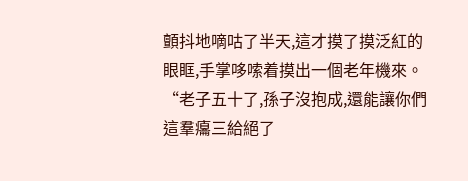顫抖地嘀咕了半天,這才摸了摸泛紅的眼眶,手掌哆嗦着摸出一個老年機來。
“老子五十了,孫子沒抱成,還能讓你們這羣癟三給絕了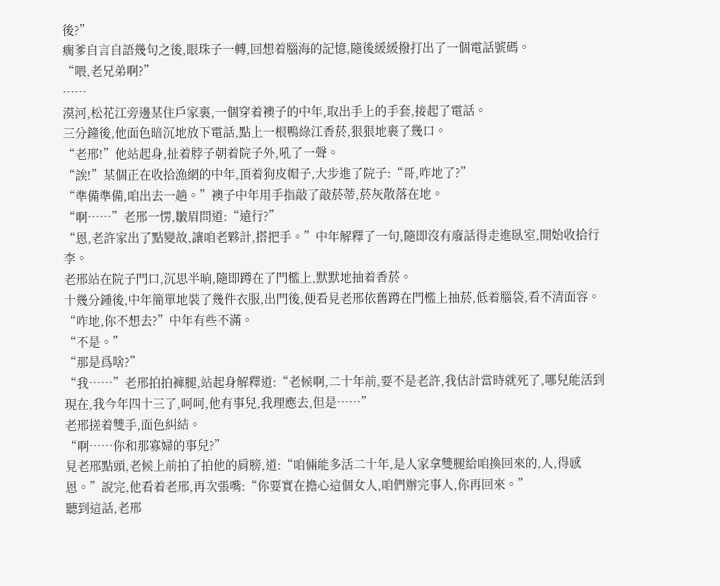後?”
瘸爹自言自語幾句之後,眼珠子一轉,回想着腦海的記憶,隨後緩緩撥打出了一個電話號碼。
“喂,老兄弟啊?”
……
漠河,松花江旁邊某住戶家裏,一個穿着襖子的中年,取出手上的手套,接起了電話。
三分鐘後,他面色暗沉地放下電話,點上一根鴨綠江香菸,狠狠地裹了幾口。
“老邢!”他站起身,扯着脖子朝着院子外,吼了一聲。
“誒!”某個正在收拾漁網的中年,頂着狗皮帽子,大步進了院子:“哥,咋地了?”
“準備準備,咱出去一趟。”襖子中年用手指敲了敲菸蒂,菸灰散落在地。
“啊……”老邢一愣,皺眉問道:“遠行?”
“恩,老許家出了點變故,讓咱老夥計,搭把手。”中年解釋了一句,隨即沒有廢話得走進臥室,開始收拾行李。
老邢站在院子門口,沉思半晌,隨即蹲在了門檻上,默默地抽着香菸。
十幾分鍾後,中年簡單地裝了幾件衣服,出門後,便看見老邢依舊蹲在門檻上抽菸,低着腦袋,看不清面容。
“咋地,你不想去?”中年有些不滿。
“不是。”
“那是爲啥?”
“我……”老邢拍拍褲腿,站起身解釋道:“老候啊,二十年前,要不是老許,我估計當時就死了,哪兒能活到現在,我今年四十三了,呵呵,他有事兒,我理應去,但是……”
老邢搓着雙手,面色糾結。
“啊……你和那寡婦的事兒?”
見老邢點頭,老候上前拍了拍他的肩膀,道:“咱倆能多活二十年,是人家拿雙腿給咱換回來的,人,得感恩。”說完,他看着老邢,再次張嘴:“你要實在擔心這個女人,咱們辦完事人,你再回來。”
聽到這話,老邢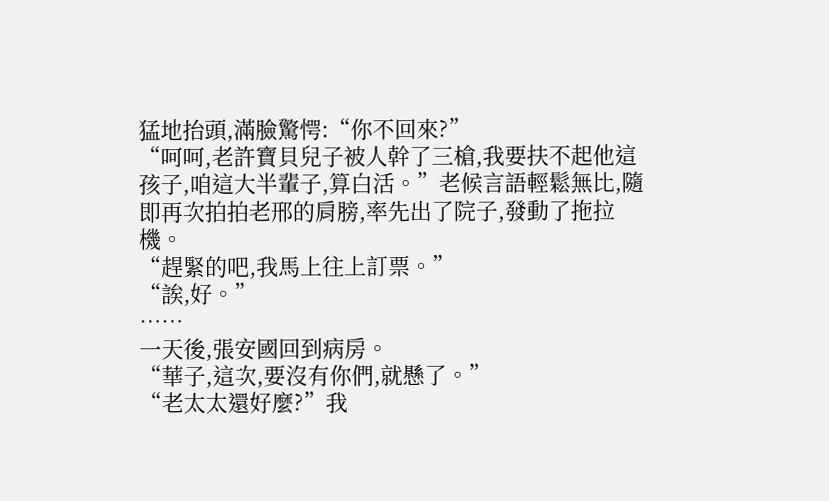猛地抬頭,滿臉驚愕:“你不回來?”
“呵呵,老許寶貝兒子被人幹了三槍,我要扶不起他這孩子,咱這大半輩子,算白活。”老候言語輕鬆無比,隨即再次拍拍老邢的肩膀,率先出了院子,發動了拖拉機。
“趕緊的吧,我馬上往上訂票。”
“誒,好。”
……
一天後,張安國回到病房。
“華子,這次,要沒有你們,就懸了。”
“老太太還好麼?”我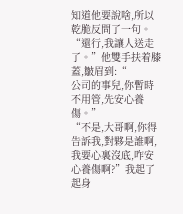知道他要說啥,所以乾脆反問了一句。
“還行,我讓人送走了。”他雙手扶着膝蓋,皺眉到:“
公司的事兒,你暫時不用管,先安心養傷。”
“不是,大哥啊,你得告訴我,對夥是誰啊,我要心裏沒底,咋安心養傷啊?”我起了起身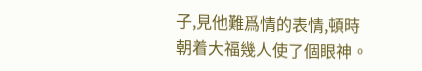子,見他難爲情的表情,頓時朝着大福幾人使了個眼神。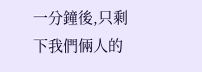一分鐘後,只剩下我們倆人的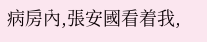病房內,張安國看着我,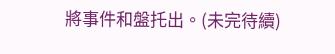將事件和盤托出。(未完待續)